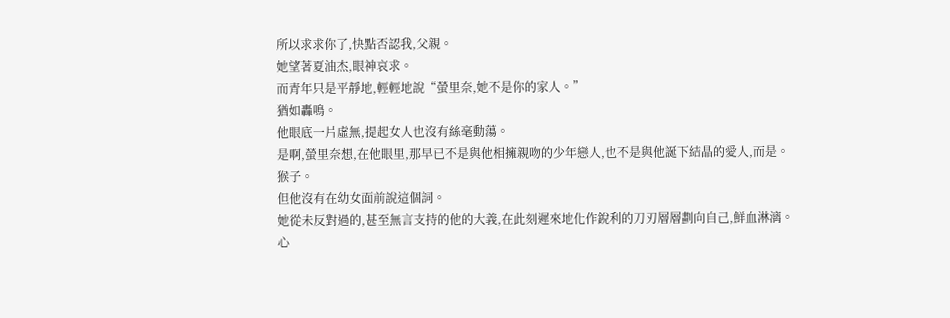所以求求你了,快點否認我,父親。
她望著夏油杰,眼神哀求。
而青年只是平靜地,輕輕地說“螢里奈,她不是你的家人。”
猶如轟鳴。
他眼底一片虛無,提起女人也沒有絲毫動蕩。
是啊,螢里奈想,在他眼里,那早已不是與他相擁親吻的少年戀人,也不是與他誕下結晶的愛人,而是。
猴子。
但他沒有在幼女面前說這個詞。
她從未反對過的,甚至無言支持的他的大義,在此刻遲來地化作銳利的刀刃層層劃向自己,鮮血淋漓。
心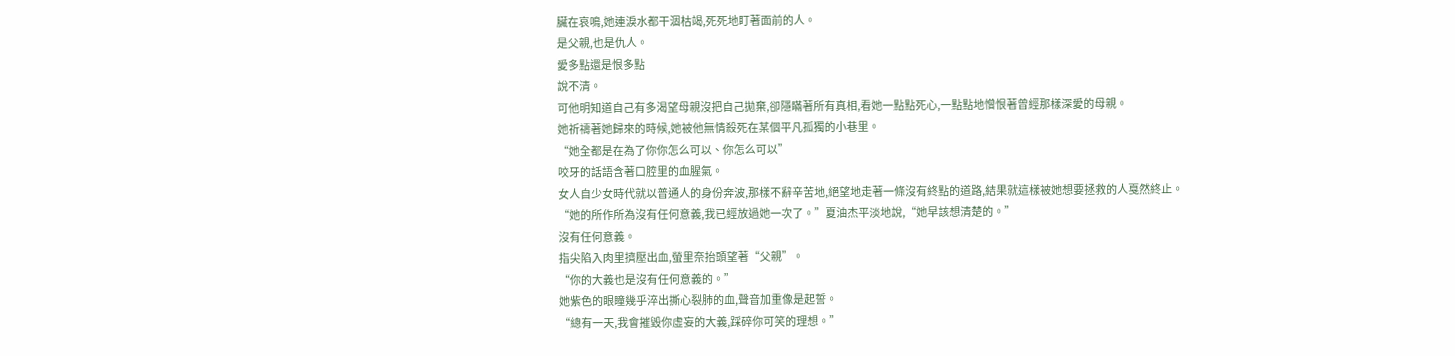臟在哀鳴,她連淚水都干涸枯竭,死死地盯著面前的人。
是父親,也是仇人。
愛多點還是恨多點
說不清。
可他明知道自己有多渴望母親沒把自己拋棄,卻隱瞞著所有真相,看她一點點死心,一點點地憎恨著曾經那樣深愛的母親。
她祈禱著她歸來的時候,她被他無情殺死在某個平凡孤獨的小巷里。
“她全都是在為了你你怎么可以、你怎么可以”
咬牙的話語含著口腔里的血腥氣。
女人自少女時代就以普通人的身份奔波,那樣不辭辛苦地,絕望地走著一條沒有終點的道路,結果就這樣被她想要拯救的人戛然終止。
“她的所作所為沒有任何意義,我已經放過她一次了。”夏油杰平淡地說,“她早該想清楚的。”
沒有任何意義。
指尖陷入肉里擠壓出血,螢里奈抬頭望著“父親”。
“你的大義也是沒有任何意義的。”
她紫色的眼瞳幾乎淬出撕心裂肺的血,聲音加重像是起誓。
“總有一天,我會摧毀你虛妄的大義,踩碎你可笑的理想。”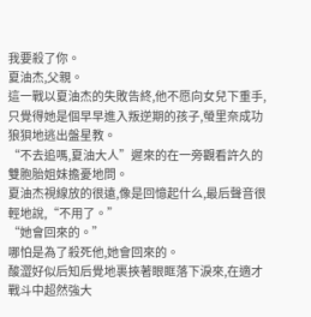我要殺了你。
夏油杰,父親。
這一戰以夏油杰的失敗告終,他不愿向女兒下重手,只覺得她是個早早進入叛逆期的孩子,螢里奈成功狼狽地逃出盤星教。
“不去追嗎,夏油大人”遲來的在一旁觀看許久的雙胞胎姐妹擔憂地問。
夏油杰視線放的很遠,像是回憶起什么,最后聲音很輕地說,“不用了。”
“她會回來的。”
哪怕是為了殺死他,她會回來的。
酸澀好似后知后覺地裹挾著眼眶落下淚來,在適才戰斗中超然強大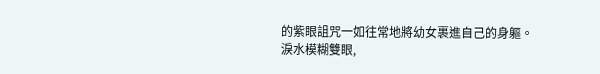的紫眼詛咒一如往常地將幼女裹進自己的身軀。
淚水模糊雙眼,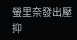螢里奈發出壓抑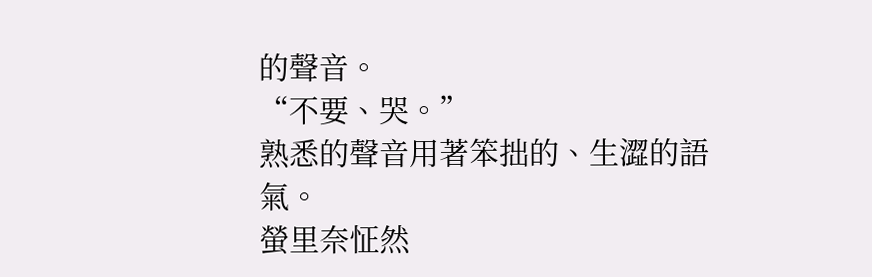的聲音。
“不要、哭。”
熟悉的聲音用著笨拙的、生澀的語氣。
螢里奈怔然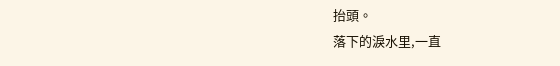抬頭。
落下的淚水里,一直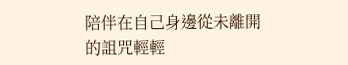陪伴在自己身邊從未離開的詛咒輕輕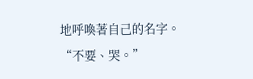地呼喚著自己的名字。
“不要、哭。”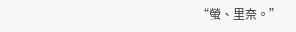“螢、里奈。”